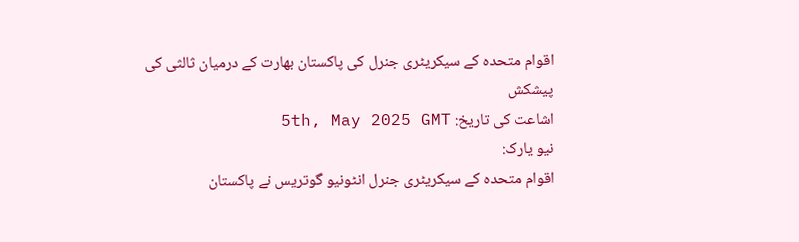اقوام متحدہ کے سیکریٹری جنرل کی پاکستان بھارت کے درمیان ثالثی کی پیشکش
اشاعت کی تاریخ: 5th, May 2025 GMT
نیو یارک:
اقوام متحدہ کے سیکریٹری جنرل انٹونیو گوتریس نے پاکستان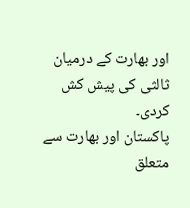اور بھارت کے درمیان ثالثی کی پیش کش کردی۔
پاکستان اور بھارت سے متعلق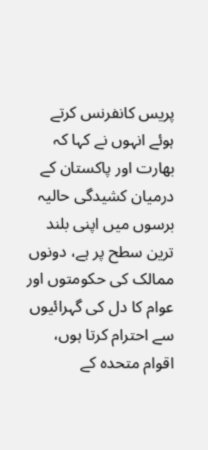پریس کانفرنس کرتے ہوئے انہوں نے کہا کہ بھارت اور پاکستان کے درمیان کشیدگی حالیہ برسوں میں اپنی بلند ترین سطح پر ہے، دونوں ممالک کی حکومتوں اور عوام کا دل کی گہرائیوں سے احترام کرتا ہوں، اقوام متحدہ کے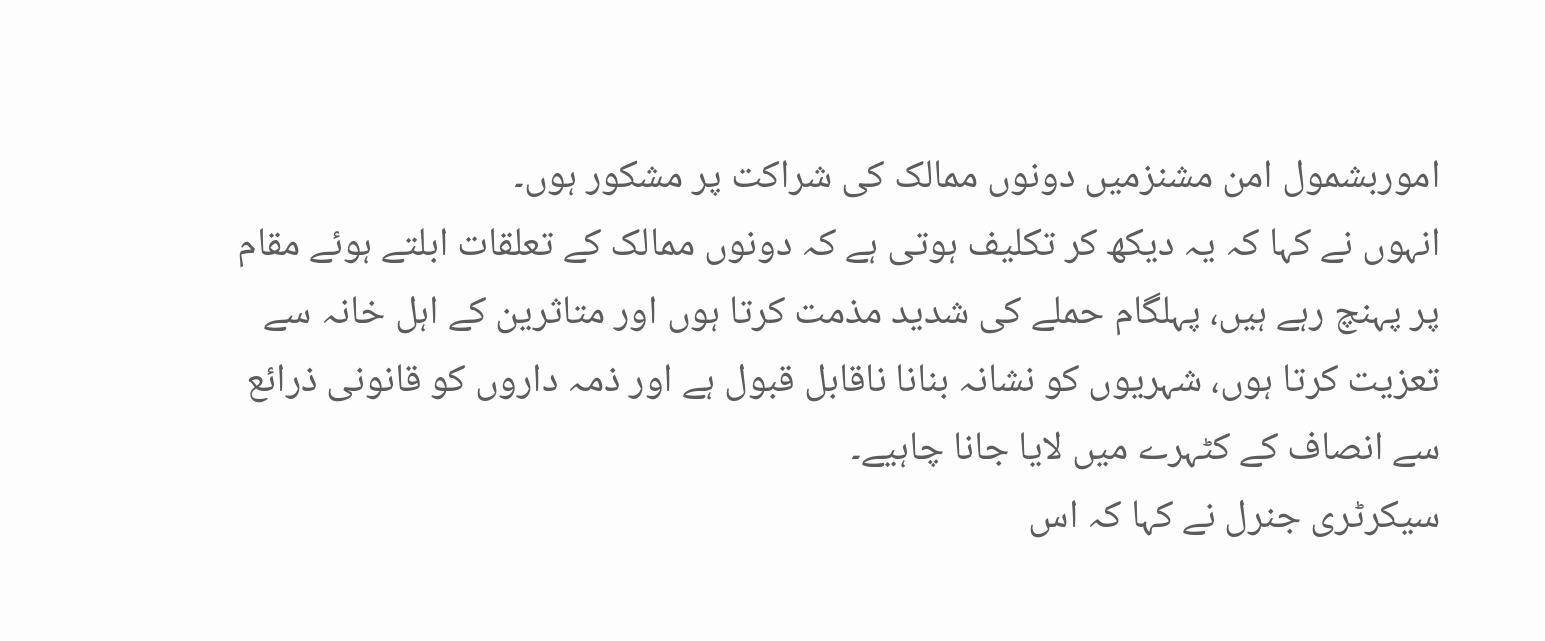اموربشمول امن مشنزمیں دونوں ممالک کی شراکت پر مشکور ہوں۔
انہوں نے کہا کہ یہ دیکھ کر تکلیف ہوتی ہے کہ دونوں ممالک کے تعلقات ابلتے ہوئے مقام پر پہنچ رہے ہیں، پہلگام حملے کی شدید مذمت کرتا ہوں اور متاثرین کے اہل خانہ سے تعزیت کرتا ہوں، شہریوں کو نشانہ بنانا ناقابل قبول ہے اور ذمہ داروں کو قانونی ذرائع سے انصاف کے کٹہرے میں لایا جانا چاہیے۔
سیکرٹری جنرل نے کہا کہ اس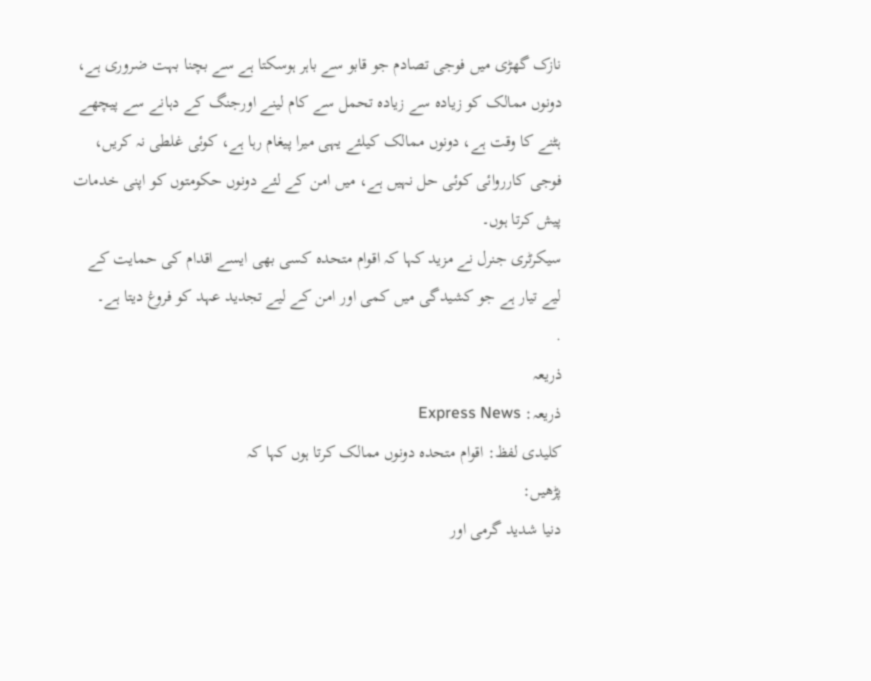نازک گھڑی میں فوجی تصادم جو قابو سے باہر ہوسکتا ہے سے بچنا بہت ضروری ہے، دونوں ممالک کو زیادہ سے زیادہ تحمل سے کام لینے اورجنگ کے دہانے سے پیچھے ہٹنے کا وقت ہے، دونوں ممالک کیلئے یہی میرا پیغام رہا ہے، کوئی غلطی نہ کریں، فوجی کارروائی کوئی حل نہیں ہے، میں امن کے لئے دونوں حکومتوں کو اپنی خدمات پیش کرتا ہوں۔
سیکرٹری جنرل نے مزید کہا کہ اقوام متحدہ کسی بھی ایسے اقدام کی حمایت کے لیے تیار ہے جو کشیدگی میں کمی اور امن کے لیے تجدید عہد کو فروغ دیتا ہے۔
.
ذریعہ
ذریعہ: Express News
کلیدی لفظ: اقوام متحدہ دونوں ممالک کرتا ہوں کہا کہ
پڑھیں:
دنیا شدید گرمی اور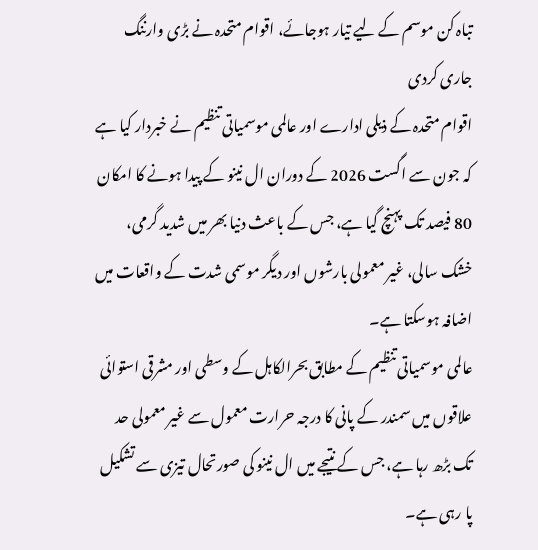تباہ کن موسم کے لیے تیار ہوجائے، اقوام متحدہ نے بڑی وارننگ جاری کردی
اقوام متحدہ کے ذیلی ادارے اور عالمی موسمیاتی تنظیم نے خبردار کیا ہے کہ جون سے اگست 2026 کے دوران ال نینو کے پیدا ہونے کا امکان 80 فیصد تک پہنچ گیا ہے، جس کے باعث دنیا بھر میں شدید گرمی، خشک سالی، غیر معمولی بارشوں اور دیگر موسمی شدت کے واقعات میں اضافہ ہوسکتا ہے۔
عالمی موسمیاتی تنظیم کے مطابق بحرالکاہل کے وسطی اور مشرقی استوائی علاقوں میں سمندر کے پانی کا درجہ حرارت معمول سے غیر معمولی حد تک بڑھ رہا ہے، جس کے نتیجے میں ال نینو کی صورتحال تیزی سے تشکیل پا رہی ہے۔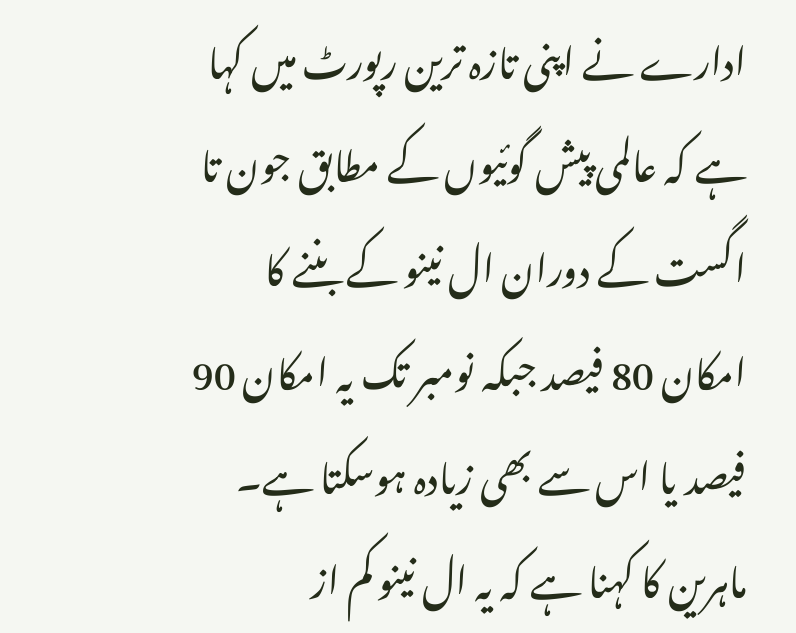ادارے نے اپنی تازہ ترین رپورٹ میں کہا ہے کہ عالمی پیش گوئیوں کے مطابق جون تا اگست کے دوران ال نینو کے بننے کا امکان 80 فیصد جبکہ نومبر تک یہ امکان 90 فیصد یا اس سے بھی زیادہ ہوسکتا ہے۔ ماہرین کا کہنا ہے کہ یہ ال نینو کم از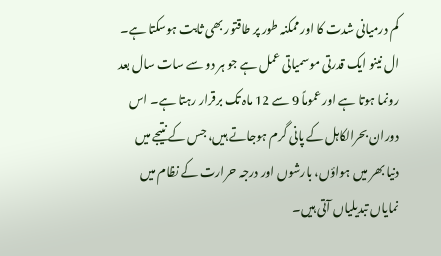کم درمیانی شدت کا اور ممکنہ طور پر طاقتور بھی ثابت ہوسکتا ہے۔
ال نینو ایک قدرتی موسمیاتی عمل ہے جو ہر دو سے سات سال بعد رونما ہوتا ہے اور عموماً 9 سے 12 ماہ تک برقرار رہتا ہے۔ اس دوران بحرالکاہل کے پانی گرم ہوجاتے ہیں، جس کے نتیجے میں دنیا بھر میں ہواؤں، بارشوں اور درجہ حرارت کے نظام میں نمایاں تبدیلیاں آتی ہیں۔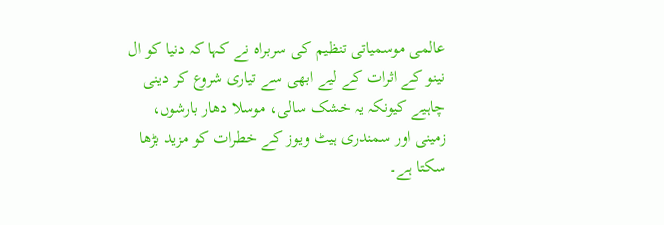عالمی موسمیاتی تنظیم کی سربراہ نے کہا کہ دنیا کو ال نینو کے اثرات کے لیے ابھی سے تیاری شروع کر دینی چاہیے کیونکہ یہ خشک سالی، موسلا دھار بارشوں، زمینی اور سمندری ہیٹ ویوز کے خطرات کو مزید بڑھا سکتا ہے۔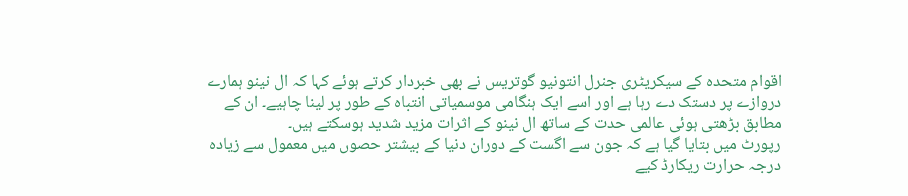اقوام متحدہ کے سیکریٹری جنرل انتونیو گوتریس نے بھی خبردار کرتے ہوئے کہا کہ ال نینو ہمارے دروازے پر دستک دے رہا ہے اور اسے ایک ہنگامی موسمیاتی انتباہ کے طور پر لینا چاہیے۔ ان کے مطابق بڑھتی ہوئی عالمی حدت کے ساتھ ال نینو کے اثرات مزید شدید ہوسکتے ہیں۔
رپورٹ میں بتایا گیا ہے کہ جون سے اگست کے دوران دنیا کے بیشتر حصوں میں معمول سے زیادہ درجہ حرارت ریکارڈ کیے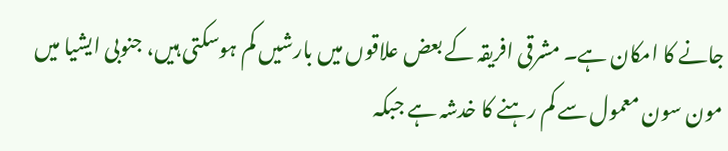جانے کا امکان ہے۔ مشرقی افریقہ کے بعض علاقوں میں بارشیں کم ہوسکتی ہیں، جنوبی ایشیا میں مون سون معمول سے کم رہنے کا خدشہ ہے جبکہ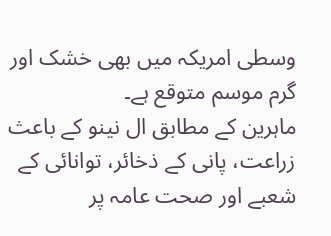وسطی امریکہ میں بھی خشک اور گرم موسم متوقع ہے۔
ماہرین کے مطابق ال نینو کے باعث زراعت، پانی کے ذخائر، توانائی کے شعبے اور صحت عامہ پر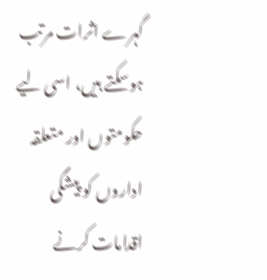گہرے اثرات مرتب ہوسکتے ہیں، اسی لیے حکومتوں اور متعلقہ اداروں کو پیشگی اقدامات کرنے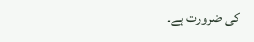کی ضرورت ہے۔